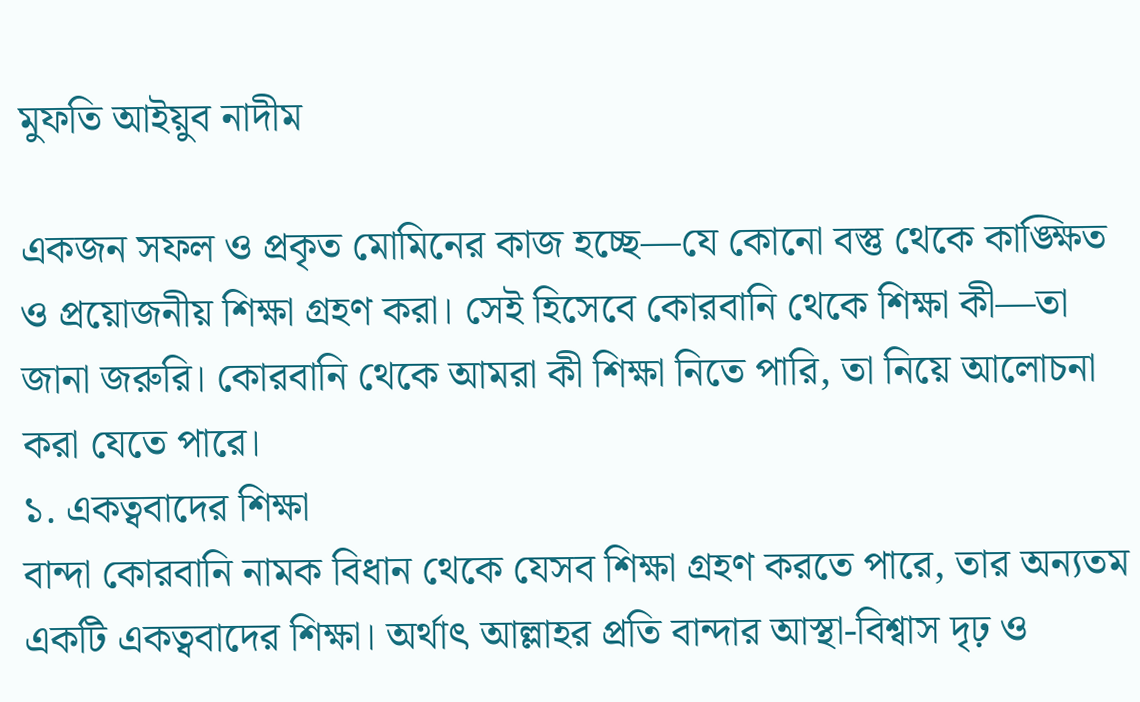মুফতি আইয়ুব নাদীম

একজন সফল ও প্রকৃত মোমিনের কাজ হচ্ছে—যে কোনো বস্তু থেকে কাঙ্ক্ষিত ও প্রয়োজনীয় শিক্ষা গ্রহণ করা। সেই হিসেবে কোরবানি থেকে শিক্ষা কী—তা জানা জরুরি। কোরবানি থেকে আমরা কী শিক্ষা নিতে পারি, তা নিয়ে আলোচনা করা যেতে পারে।
১. একত্ববাদের শিক্ষা
বান্দা কোরবানি নামক বিধান থেকে যেসব শিক্ষা গ্রহণ করতে পারে, তার অন্যতম একটি একত্ববাদের শিক্ষা। অর্থাৎ আল্লাহর প্রতি বান্দার আস্থা-বিশ্বাস দৃঢ় ও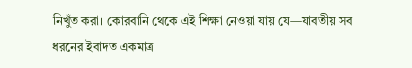নিখুঁত করা। কোরবানি থেকে এই শিক্ষা নেওয়া যায় যে—যাবতীয় সব ধরনের ইবাদত একমাত্র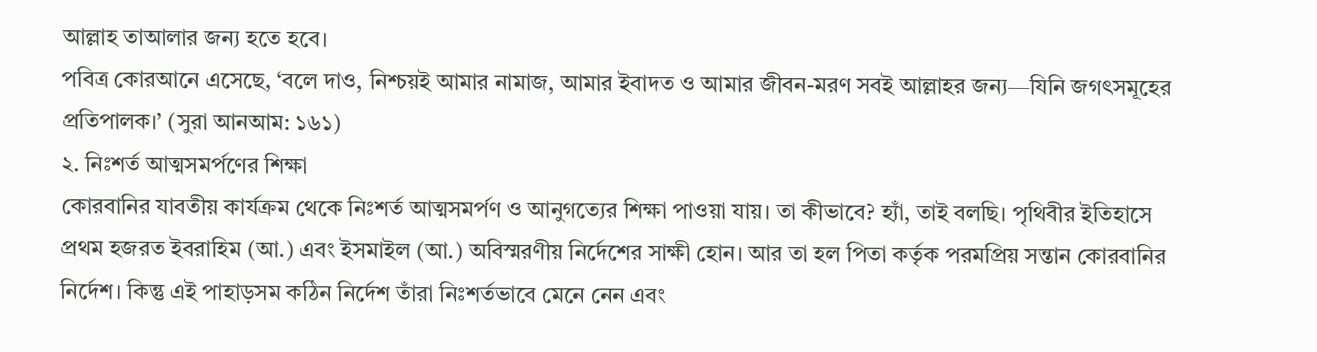আল্লাহ তাআলার জন্য হতে হবে।
পবিত্র কোরআনে এসেছে, ‘বলে দাও, নিশ্চয়ই আমার নামাজ, আমার ইবাদত ও আমার জীবন-মরণ সবই আল্লাহর জন্য—যিনি জগৎসমূহের প্রতিপালক।’ (সুরা আনআম: ১৬১)
২. নিঃশর্ত আত্মসমর্পণের শিক্ষা
কোরবানির যাবতীয় কার্যক্রম থেকে নিঃশর্ত আত্মসমর্পণ ও আনুগত্যের শিক্ষা পাওয়া যায়। তা কীভাবে? হ্যাঁ, তাই বলছি। পৃথিবীর ইতিহাসে প্রথম হজরত ইবরাহিম (আ.) এবং ইসমাইল (আ.) অবিস্মরণীয় নির্দেশের সাক্ষী হোন। আর তা হল পিতা কর্তৃক পরমপ্রিয় সন্তান কোরবানির নির্দেশ। কিন্তু এই পাহাড়সম কঠিন নির্দেশ তাঁরা নিঃশর্তভাবে মেনে নেন এবং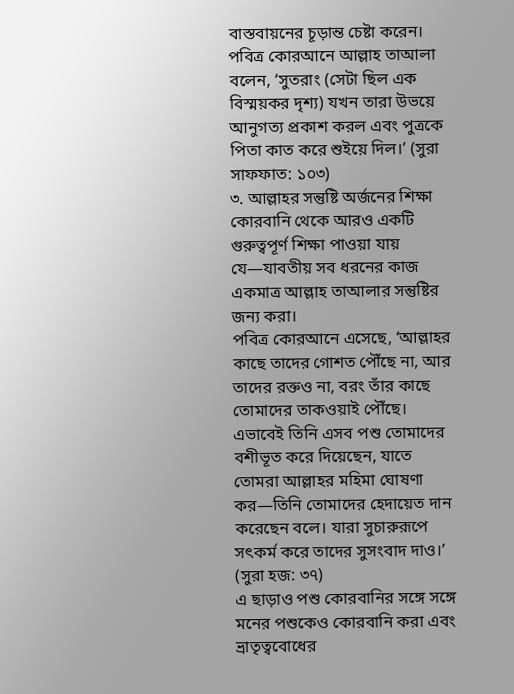বাস্তবায়নের চূড়ান্ত চেষ্টা করেন।
পবিত্র কোরআনে আল্লাহ তাআলা বলেন, ‘সুতরাং (সেটা ছিল এক বিস্ময়কর দৃশ্য) যখন তারা উভয়ে আনুগত্য প্রকাশ করল এবং পুত্রকে পিতা কাত করে শুইয়ে দিল।’ (সুরা সাফফাত: ১০৩)
৩. আল্লাহর সন্তুষ্টি অর্জনের শিক্ষা
কোরবানি থেকে আরও একটি গুরুত্বপূর্ণ শিক্ষা পাওয়া যায় যে—যাবতীয় সব ধরনের কাজ একমাত্র আল্লাহ তাআলার সন্তুষ্টির জন্য করা।
পবিত্র কোরআনে এসেছে, ‘আল্লাহর কাছে তাদের গোশত পৌঁছে না, আর তাদের রক্তও না, বরং তাঁর কাছে তোমাদের তাকওয়াই পৌঁছে। এভাবেই তিনি এসব পশু তোমাদের বশীভূত করে দিয়েছেন, যাতে তোমরা আল্লাহর মহিমা ঘোষণা কর—তিনি তোমাদের হেদায়েত দান করেছেন বলে। যারা সুচারুরূপে সৎকর্ম করে তাদের সুসংবাদ দাও।’ (সুরা হজ: ৩৭)
এ ছাড়াও পশু কোরবানির সঙ্গে সঙ্গে মনের পশুকেও কোরবানি করা এবং ভ্রাতৃত্ববোধের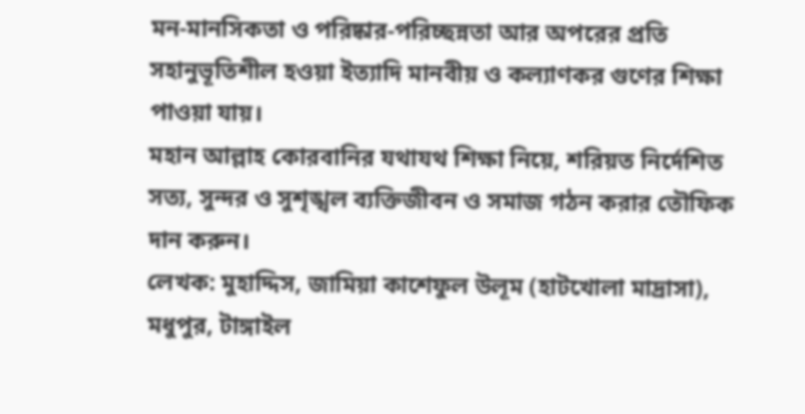মন-মানসিকতা ও পরিষ্কার-পরিচ্ছন্নতা আর অপরের প্রতি সহানুভূতিশীল হওয়া ইত্যাদি মানবীয় ও কল্যাণকর গুণের শিক্ষা পাওয়া যায়।
মহান আল্লাহ কোরবানির যথাযথ শিক্ষা নিয়ে, শরিয়ত নির্দেশিত সত্য, সুন্দর ও সুশৃঙ্খল ব্যক্তিজীবন ও সমাজ গঠন করার তৌফিক দান করুন।
লেখক: মুহাদ্দিস, জামিয়া কাশেফুল উলূম (হাটখোলা মাদ্রাসা), মধুপুর, টাঙ্গাইল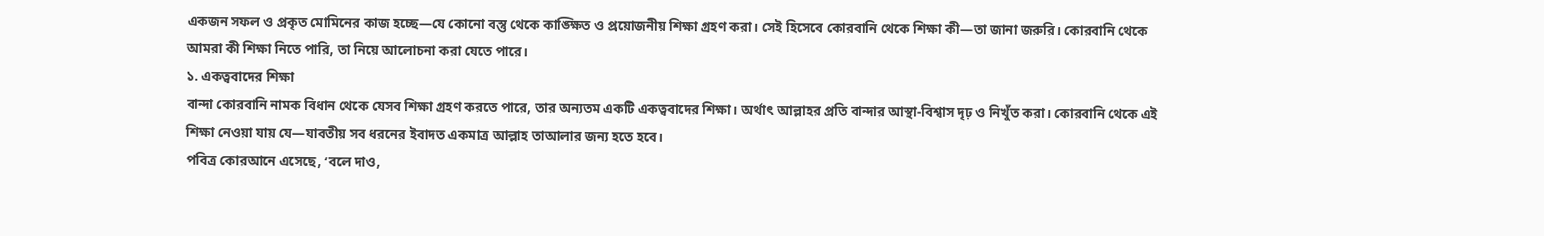একজন সফল ও প্রকৃত মোমিনের কাজ হচ্ছে—যে কোনো বস্তু থেকে কাঙ্ক্ষিত ও প্রয়োজনীয় শিক্ষা গ্রহণ করা। সেই হিসেবে কোরবানি থেকে শিক্ষা কী—তা জানা জরুরি। কোরবানি থেকে আমরা কী শিক্ষা নিতে পারি, তা নিয়ে আলোচনা করা যেতে পারে।
১. একত্ববাদের শিক্ষা
বান্দা কোরবানি নামক বিধান থেকে যেসব শিক্ষা গ্রহণ করতে পারে, তার অন্যতম একটি একত্ববাদের শিক্ষা। অর্থাৎ আল্লাহর প্রতি বান্দার আস্থা-বিশ্বাস দৃঢ় ও নিখুঁত করা। কোরবানি থেকে এই শিক্ষা নেওয়া যায় যে—যাবতীয় সব ধরনের ইবাদত একমাত্র আল্লাহ তাআলার জন্য হতে হবে।
পবিত্র কোরআনে এসেছে, ‘বলে দাও,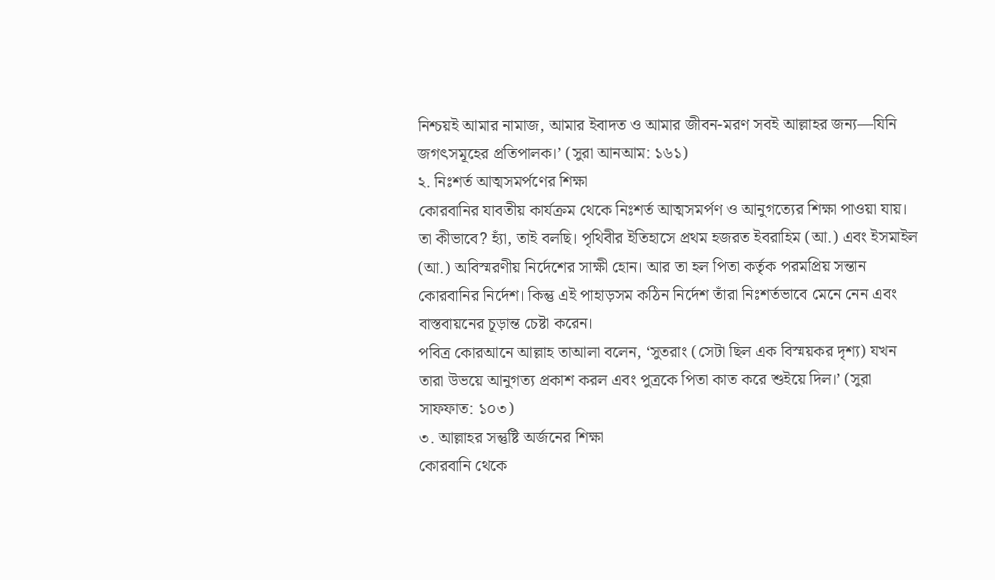নিশ্চয়ই আমার নামাজ, আমার ইবাদত ও আমার জীবন-মরণ সবই আল্লাহর জন্য—যিনি জগৎসমূহের প্রতিপালক।’ (সুরা আনআম: ১৬১)
২. নিঃশর্ত আত্মসমর্পণের শিক্ষা
কোরবানির যাবতীয় কার্যক্রম থেকে নিঃশর্ত আত্মসমর্পণ ও আনুগত্যের শিক্ষা পাওয়া যায়। তা কীভাবে? হ্যাঁ, তাই বলছি। পৃথিবীর ইতিহাসে প্রথম হজরত ইবরাহিম (আ.) এবং ইসমাইল (আ.) অবিস্মরণীয় নির্দেশের সাক্ষী হোন। আর তা হল পিতা কর্তৃক পরমপ্রিয় সন্তান কোরবানির নির্দেশ। কিন্তু এই পাহাড়সম কঠিন নির্দেশ তাঁরা নিঃশর্তভাবে মেনে নেন এবং বাস্তবায়নের চূড়ান্ত চেষ্টা করেন।
পবিত্র কোরআনে আল্লাহ তাআলা বলেন, ‘সুতরাং (সেটা ছিল এক বিস্ময়কর দৃশ্য) যখন তারা উভয়ে আনুগত্য প্রকাশ করল এবং পুত্রকে পিতা কাত করে শুইয়ে দিল।’ (সুরা সাফফাত: ১০৩)
৩. আল্লাহর সন্তুষ্টি অর্জনের শিক্ষা
কোরবানি থেকে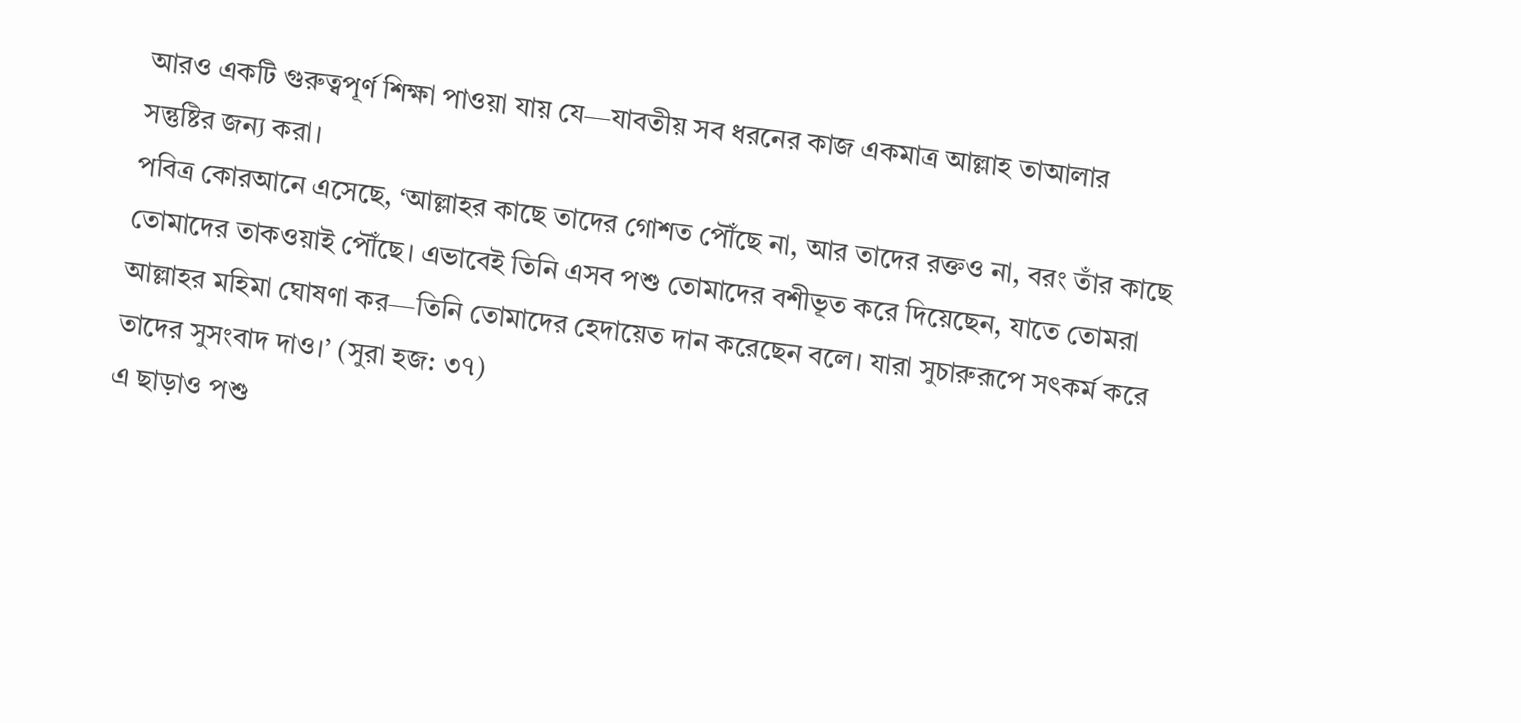আরও একটি গুরুত্বপূর্ণ শিক্ষা পাওয়া যায় যে—যাবতীয় সব ধরনের কাজ একমাত্র আল্লাহ তাআলার সন্তুষ্টির জন্য করা।
পবিত্র কোরআনে এসেছে, ‘আল্লাহর কাছে তাদের গোশত পৌঁছে না, আর তাদের রক্তও না, বরং তাঁর কাছে তোমাদের তাকওয়াই পৌঁছে। এভাবেই তিনি এসব পশু তোমাদের বশীভূত করে দিয়েছেন, যাতে তোমরা আল্লাহর মহিমা ঘোষণা কর—তিনি তোমাদের হেদায়েত দান করেছেন বলে। যারা সুচারুরূপে সৎকর্ম করে তাদের সুসংবাদ দাও।’ (সুরা হজ: ৩৭)
এ ছাড়াও পশু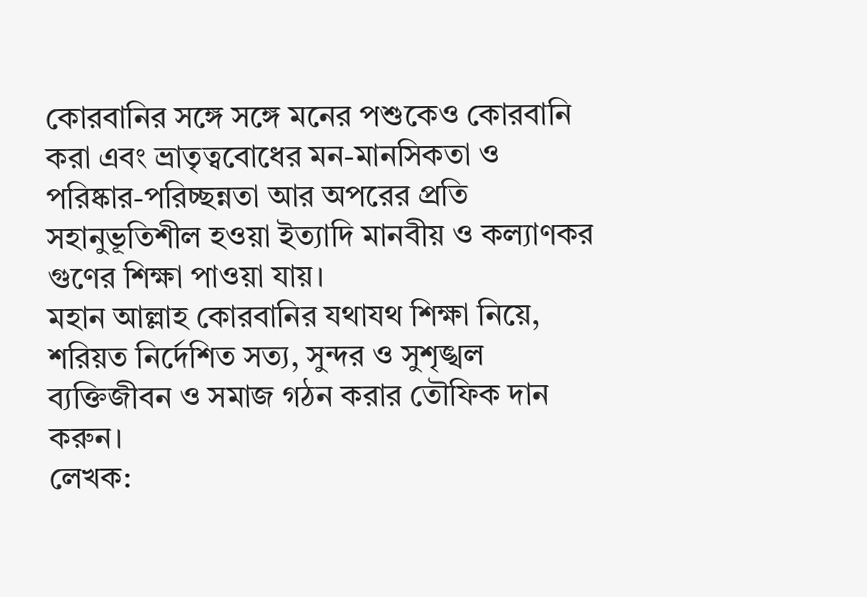কোরবানির সঙ্গে সঙ্গে মনের পশুকেও কোরবানি করা এবং ভ্রাতৃত্ববোধের মন-মানসিকতা ও পরিষ্কার-পরিচ্ছন্নতা আর অপরের প্রতি সহানুভূতিশীল হওয়া ইত্যাদি মানবীয় ও কল্যাণকর গুণের শিক্ষা পাওয়া যায়।
মহান আল্লাহ কোরবানির যথাযথ শিক্ষা নিয়ে, শরিয়ত নির্দেশিত সত্য, সুন্দর ও সুশৃঙ্খল ব্যক্তিজীবন ও সমাজ গঠন করার তৌফিক দান করুন।
লেখক: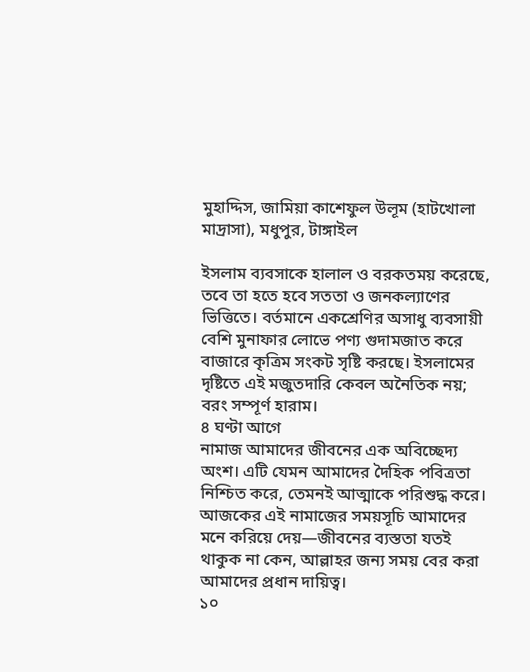মুহাদ্দিস, জামিয়া কাশেফুল উলূম (হাটখোলা মাদ্রাসা), মধুপুর, টাঙ্গাইল

ইসলাম ব্যবসাকে হালাল ও বরকতময় করেছে, তবে তা হতে হবে সততা ও জনকল্যাণের ভিত্তিতে। বর্তমানে একশ্রেণির অসাধু ব্যবসায়ী বেশি মুনাফার লোভে পণ্য গুদামজাত করে বাজারে কৃত্রিম সংকট সৃষ্টি করছে। ইসলামের দৃষ্টিতে এই মজুতদারি কেবল অনৈতিক নয়; বরং সম্পূর্ণ হারাম।
৪ ঘণ্টা আগে
নামাজ আমাদের জীবনের এক অবিচ্ছেদ্য অংশ। এটি যেমন আমাদের দৈহিক পবিত্রতা নিশ্চিত করে, তেমনই আত্মাকে পরিশুদ্ধ করে। আজকের এই নামাজের সময়সূচি আমাদের মনে করিয়ে দেয়—জীবনের ব্যস্ততা যতই থাকুক না কেন, আল্লাহর জন্য সময় বের করা আমাদের প্রধান দায়িত্ব।
১০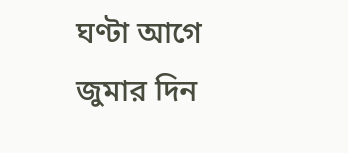ঘণ্টা আগে
জুমার দিন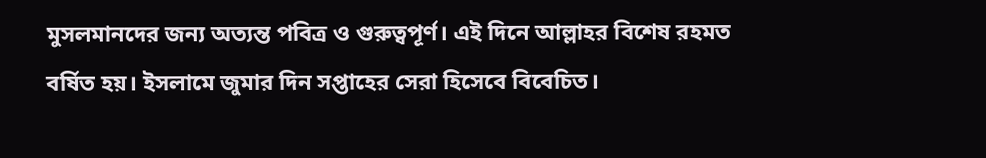মুসলমানদের জন্য অত্যন্ত পবিত্র ও গুরুত্বপূর্ণ। এই দিনে আল্লাহর বিশেষ রহমত বর্ষিত হয়। ইসলামে জুমার দিন সপ্তাহের সেরা হিসেবে বিবেচিত।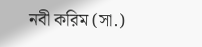নবী করিম (সা.)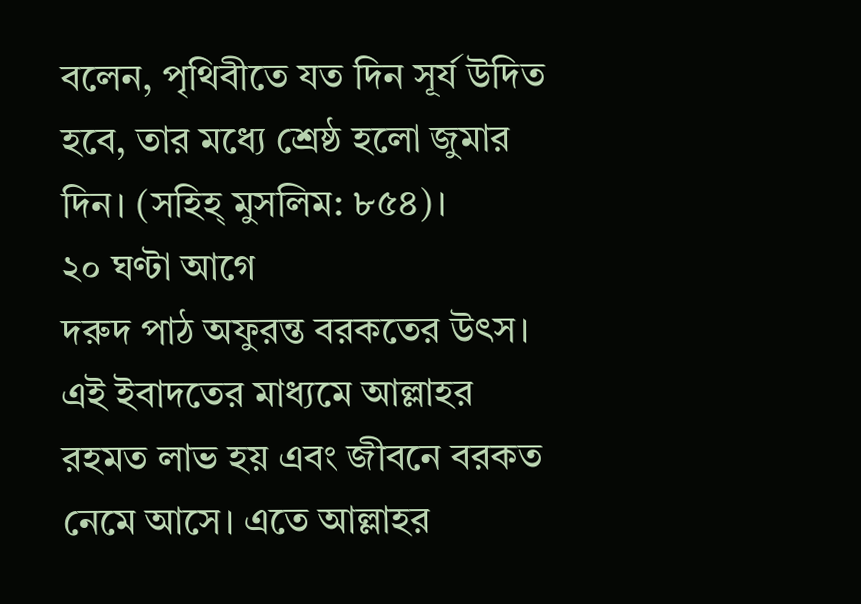বলেন, পৃথিবীতে যত দিন সূর্য উদিত হবে, তার মধ্যে শ্রেষ্ঠ হলো জুমার দিন। (সহিহ্ মুসলিম: ৮৫৪)।
২০ ঘণ্টা আগে
দরুদ পাঠ অফুরন্ত বরকতের উৎস। এই ইবাদতের মাধ্যমে আল্লাহর রহমত লাভ হয় এবং জীবনে বরকত নেমে আসে। এতে আল্লাহর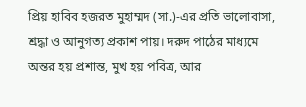প্রিয় হাবিব হজরত মুহাম্মদ (সা.)-এর প্রতি ভালোবাসা, শ্রদ্ধা ও আনুগত্য প্রকাশ পায়। দরুদ পাঠের মাধ্যমে অন্তর হয় প্রশান্ত, মুখ হয় পবিত্র, আর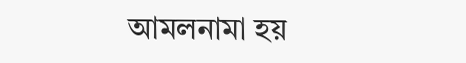আমলনামা হয়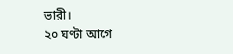ভারী।
২০ ঘণ্টা আগে